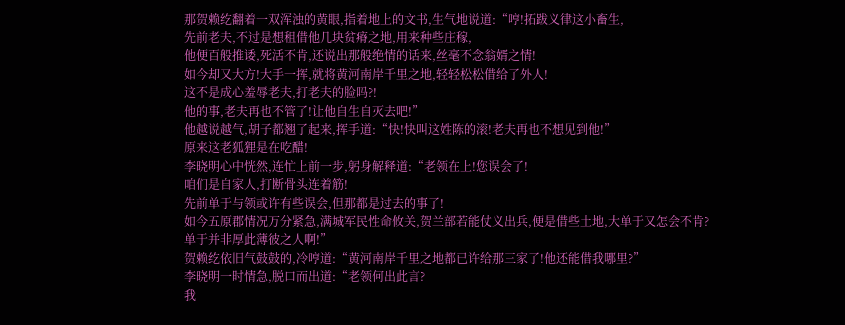那贺赖纥翻着一双浑浊的黄眼,指着地上的文书,生气地说道:“哼!拓跋义律这小畜生,
先前老夫,不过是想租借他几块贫瘠之地,用来种些庄稼,
他便百般推诿,死活不肯,还说出那般绝情的话来,丝毫不念翁婿之情!
如今却又大方!大手一挥,就将黄河南岸千里之地,轻轻松松借给了外人!
这不是成心羞辱老夫,打老夫的脸吗?!
他的事,老夫再也不管了!让他自生自灭去吧!”
他越说越气,胡子都翘了起来,挥手道:“快!快叫这姓陈的滚!老夫再也不想见到他!”
原来这老狐狸是在吃醋!
李晓明心中恍然,连忙上前一步,躬身解释道:“老领在上!您误会了!
咱们是自家人,打断骨头连着筋!
先前单于与领或许有些误会,但那都是过去的事了!
如今五原郡情况万分紧急,满城军民性命攸关,贺兰部若能仗义出兵,便是借些土地,大单于又怎会不肯?
单于并非厚此薄彼之人啊!”
贺赖纥依旧气鼓鼓的,冷哼道:“黄河南岸千里之地都已许给那三家了!他还能借我哪里?”
李晓明一时情急,脱口而出道:“老领何出此言?
我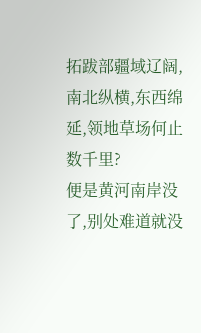拓跋部疆域辽阔,南北纵横,东西绵延,领地草场何止数千里?
便是黄河南岸没了,别处难道就没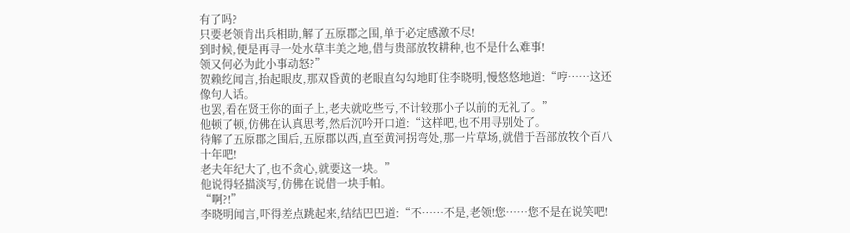有了吗?
只要老领肯出兵相助,解了五原郡之围,单于必定感激不尽!
到时候,便是再寻一处水草丰美之地,借与贵部放牧耕种,也不是什么难事!
领又何必为此小事动怒?”
贺赖纥闻言,抬起眼皮,那双昏黄的老眼直勾勾地盯住李晓明,慢悠悠地道:“哼……这还像句人话。
也罢,看在贤王你的面子上,老夫就吃些亏,不计较那小子以前的无礼了。”
他顿了顿,仿佛在认真思考,然后沉吟开口道:“这样吧,也不用寻别处了。
待解了五原郡之围后,五原郡以西,直至黄河拐弯处,那一片草场,就借于吾部放牧个百八十年吧!
老夫年纪大了,也不贪心,就要这一块。”
他说得轻描淡写,仿佛在说借一块手帕。
“啊?!”
李晓明闻言,吓得差点跳起来,结结巴巴道:“不……不是,老领!您……您不是在说笑吧!